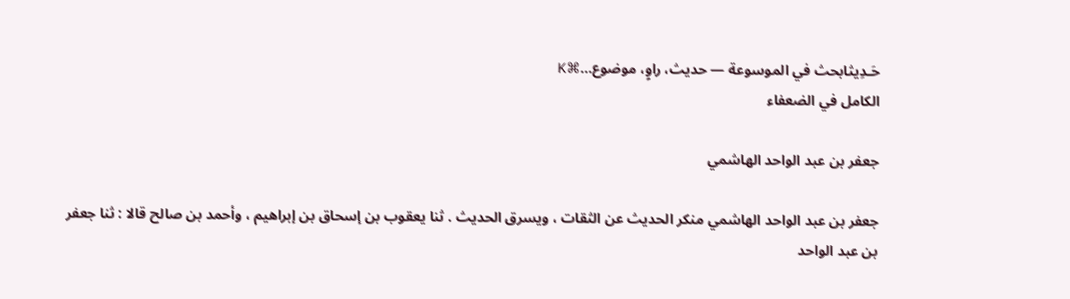حَـدِيثابحث في الموسوعة — حديث، راوٍ، موضوع…⌘K
الكامل في الضعفاء

جعفر بن عبد الواحد الهاشمي

جعفر بن عبد الواحد الهاشمي منكر الحديث عن الثقات ، ويسرق الحديث . ثنا يعقوب بن إسحاق بن إبراهيم ، وأحمد بن صالح قالا : ثنا جعفر بن عبد الواحد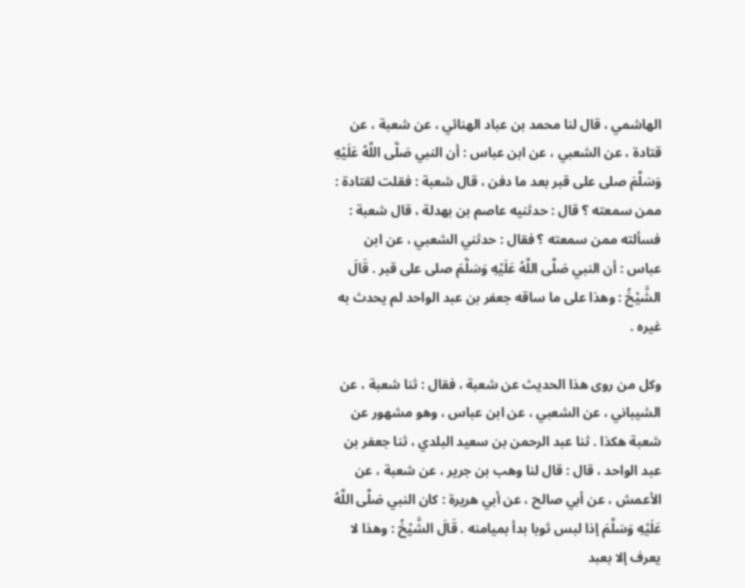الهاشمي ، قال لنا محمد بن عباد الهنائي ، عن شعبة ، عن قتادة ، عن الشعبي ، عن ابن عباس : أن النبي صَلَّى اللَّهُ عَلَيْهِ وَسَلَّمَ صلى على قبر بعد ما دفن ، قال شعبة : فقلت لقتادة : ممن سمعته ؟ قال : حدثنيه عاصم بن بهدلة ، قال شعبة : فسألته ممن سمعته ؟ فقال : حدثني الشعبي ، عن ابن عباس : أن النبي صَلَّى اللَّهُ عَلَيْهِ وَسَلَّمَ صلى على قبر . قَالَ الشَّيْخُ : وهذا على ما ساقه جعفر بن عبد الواحد لم يحدث به غيره .

وكل من روى هذا الحديث عن شعبة ، فقال : ثنا شعبة ، عن الشيباني ، عن الشعبي ، عن ابن عباس ، وهو مشهور عن شعبة هكذا . ثنا عبد الرحمن بن سعيد البلدي ، ثنا جعفر بن عبد الواحد ، قال : قال لنا وهب بن جرير ، عن شعبة ، عن الأعمش ، عن أبي صالح ، عن أبي هريرة : كان النبي صَلَّى اللَّهُ عَلَيْهِ وَسَلَّمَ إذا لبس ثوبا بدأ بميامنه . قَالَ الشَّيْخُ : وهذا لا يعرف إلا بعبد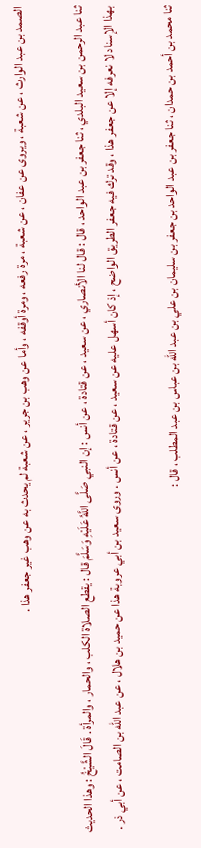الصمد بن عبد الوارث ، عن شعبة ، ويروى عن عفان ، عن شعبة ، مرة رفعه ، ومرة أوقفه ، وأما عن وهب بن جرير ، عن شعبة لم يحدث به عن وهب غير جعفر هذا .

ثنا عبد الرحمن بن سعيد البلدي ، ثنا جعفر بن عبد الواحد ، قال : قال لنا الأنصاري ، عن سعيد ، عن قتادة ، عن أنس : إن النبي صَلَّى اللَّهُ عَلَيْهِ وَسَلَّمَ قال : يقطع الصلاة الكلب ، والحمار ، والمرأة . قَالَ الشَّيْخُ : وهذا الحديث بهذا الإسناد لا نعرفه إلا عن جعفر هذا ، وقد ترك فيه جعفر الطريق الواضح ، إذ كان أسهل عليه عن سعيد ، عن قتادة ، عن أنس . وروى سعيد بن أبي عروبة هذا عن حميد بن هلال ، عن عبد الله بن الصامت ، عن أبي ذر .

ثنا محمد بن أحمد بن حمدان ، ثنا جعفر بن عبد الواحد بن جعفر بن سليمان بن علي بن عبد الله بن عباس بن عبد المطلب ، قال :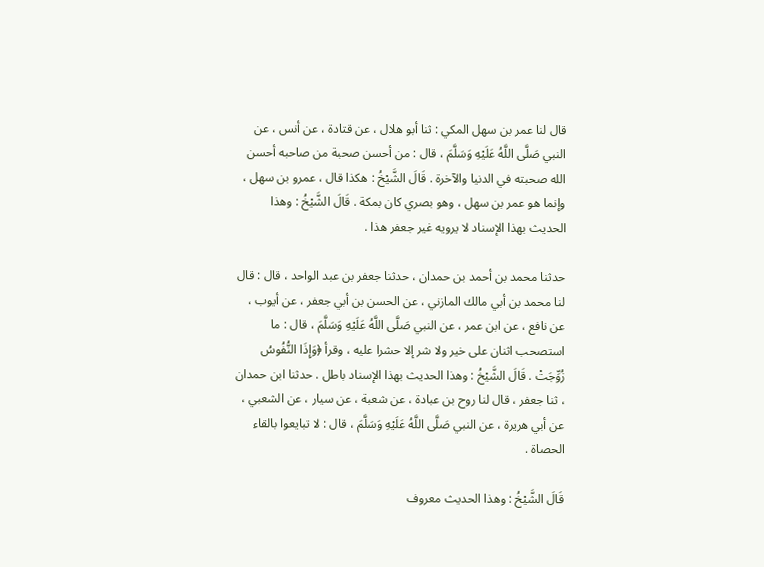قال لنا عمر بن سهل المكي : ثنا أبو هلال ، عن قتادة ، عن أنس ، عن النبي صَلَّى اللَّهُ عَلَيْهِ وَسَلَّمَ ، قال : من أحسن صحبة من صاحبه أحسن الله صحبته في الدنيا والآخرة . قَالَ الشَّيْخُ : هكذا قال ، عمرو بن سهل ، وإنما هو عمر بن سهل ، وهو بصري كان بمكة . قَالَ الشَّيْخُ : وهذا الحديث بهذا الإسناد لا يرويه غير جعفر هذا .

حدثنا محمد بن أحمد بن حمدان ، حدثنا جعفر بن عبد الواحد ، قال : قال لنا محمد بن أبي مالك المازني ، عن الحسن بن أبي جعفر ، عن أيوب ، عن نافع ، عن ابن عمر ، عن النبي صَلَّى اللَّهُ عَلَيْهِ وَسَلَّمَ ، قال : ما استصحب اثنان على خير ولا شر إلا حشرا عليه ، وقرأ ﴿وَإِذَا النُّفُوسُ زُوِّجَتْ . قَالَ الشَّيْخُ : وهذا الحديث بهذا الإسناد باطل . حدثنا ابن حمدان ، ثنا جعفر ، قال لنا روح بن عبادة ، عن شعبة ، عن سيار ، عن الشعبي ، عن أبي هريرة ، عن النبي صَلَّى اللَّهُ عَلَيْهِ وَسَلَّمَ ، قال : لا تبايعوا بالقاء الحصاة .

قَالَ الشَّيْخُ : وهذا الحديث معروف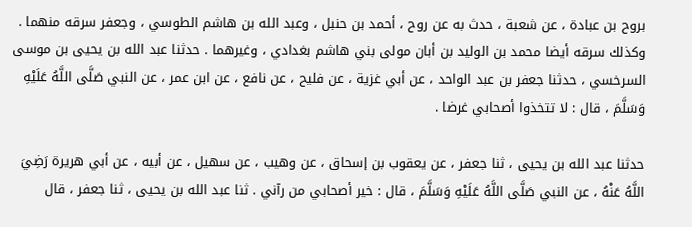بروح بن عبادة ، عن شعبة ، حدث به عن روح ، أحمد بن حنبل ، وعبد الله بن هاشم الطوسي ، وجعفر سرقه منهما . وكذلك سرقه أيضا محمد بن الوليد بن أبان مولى بني هاشم بغدادي ، وغيرهما . حدثنا عبد الله بن يحيى بن موسى السرخسي ، حدثنا جعفر بن عبد الواحد ، عن أبي غزية ، عن فليح ، عن نافع ، عن ابن عمر ، عن النبي صَلَّى اللَّهُ عَلَيْهِ وَسَلَّمَ ، قال : لا تتخذوا أصحابي غرضا .

حدثنا عبد الله بن يحيى ، ثنا جعفر ، عن يعقوب بن إسحاق ، عن وهيب ، عن سهيل ، عن أبيه ، عن أبي هريرة رَضِيَ اللَّهُ عَنْهُ ، عن النبي صَلَّى اللَّهُ عَلَيْهِ وَسَلَّمَ ، قال : خير أصحابي من رآني . ثنا عبد الله بن يحيى ، ثنا جعفر ، قال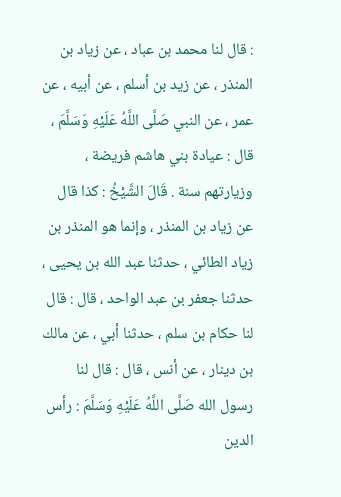: قال لنا محمد بن عباد ، عن زياد بن المنذر ، عن زيد بن أسلم ، عن أبيه ، عن عمر ، عن النبي صَلَّى اللَّهُ عَلَيْهِ وَسَلَّمَ ، قال : عيادة بني هاشم فريضة ، وزيارتهم سنة . قَالَ الشَّيْخُ : كذا قال عن زياد بن المنذر ، وإنما هو المنذر بن زياد الطائي ، حدثنا عبد الله بن يحيى ، حدثنا جعفر بن عبد الواحد ، قال : قال لنا حكام بن سلم ، حدثنا أبي ، عن مالك بن دينار ، عن أنس ، قال : قال لنا رسول الله صَلَّى اللَّهُ عَلَيْهِ وَسَلَّمَ : رأس الدين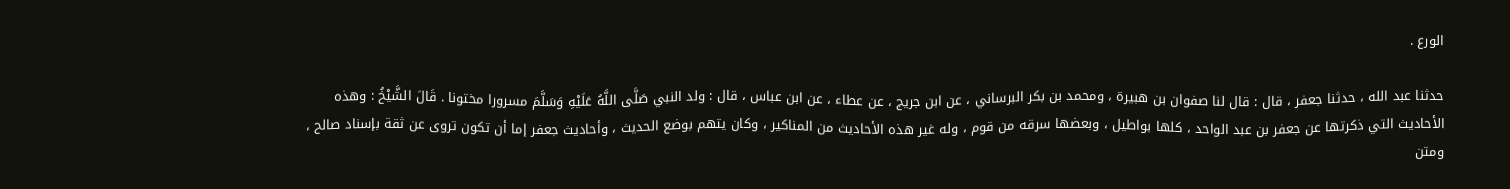الورع .

حدثنا عبد الله ، حدثنا جعفر ، قال : قال لنا صفوان بن هبيرة ، ومحمد بن بكر البرساني ، عن ابن جريج ، عن عطاء ، عن ابن عباس ، قال : ولد النبي صَلَّى اللَّهُ عَلَيْهِ وَسَلَّمَ مسرورا مختونا . قَالَ الشَّيْخُ : وهذه الأحاديث التي ذكرتها عن جعفر بن عبد الواحد ، كلها بواطيل ، وبعضها سرقه من قوم ، وله غير هذه الأحاديث من المناكير ، وكان يتهم بوضع الحديث ، وأحاديث جعفر إما أن تكون تروى عن ثقة بإسناد صالح ، ومتن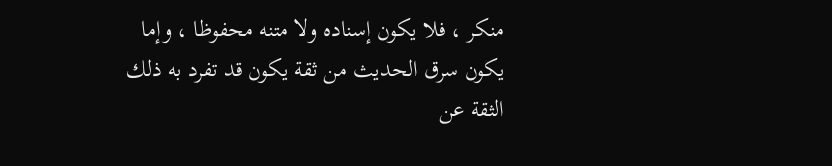منكر ، فلا يكون إسناده ولا متنه محفوظا ، وإما يكون سرق الحديث من ثقة يكون قد تفرد به ذلك الثقة عن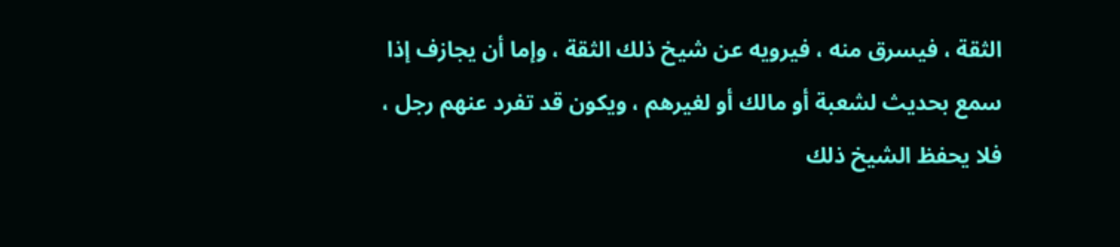الثقة ، فيسرق منه ، فيرويه عن شيخ ذلك الثقة ، وإما أن يجازف إذا سمع بحديث لشعبة أو مالك أو لغيرهم ، ويكون قد تفرد عنهم رجل ، فلا يحفظ الشيخ ذلك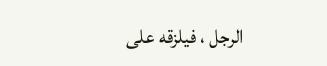الرجل ، فيلزقه على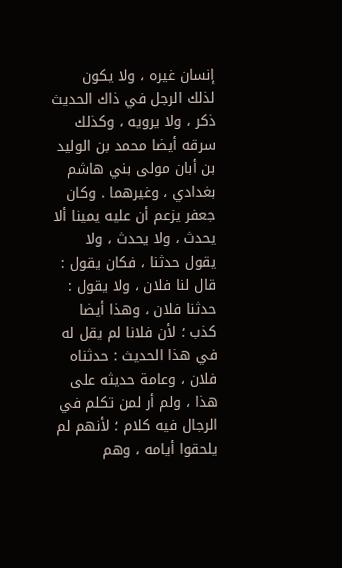إنسان غيره ، ولا يكون لذلك الرجل في ذاك الحديث ذكر ، ولا يرويه ، وكذلك سرقه أيضا محمد بن الوليد بن أبان مولى بني هاشم بغدادي ، وغيرهما . وكان جعفر يزعم أن عليه يمينا ألا يحدث ، ولا يحدث ، ولا يقول حدثنا ، فكان يقول : قال لنا فلان ، ولا يقول : حدثنا فلان ، وهذا أيضا كذب ؛ لأن فلانا لم يقل له في هذا الحديث : حدثناه فلان ، وعامة حديثه على هذا ، ولم أر لمن تكلم في الرجال فيه كلام ؛ لأنهم لم يلحقوا أيامه ، وهم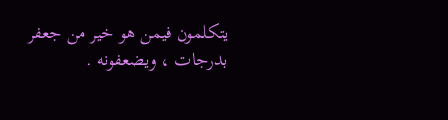يتكلمون فيمن هو خير من جعفر بدرجات ، ويضعفونه .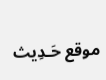موقع حَـدِيث